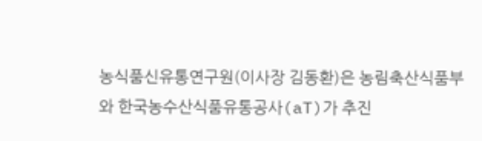농식품신유통연구원(이사장 김동환)은 농림축산식품부와 한국농수산식품유통공사(aT)가 추진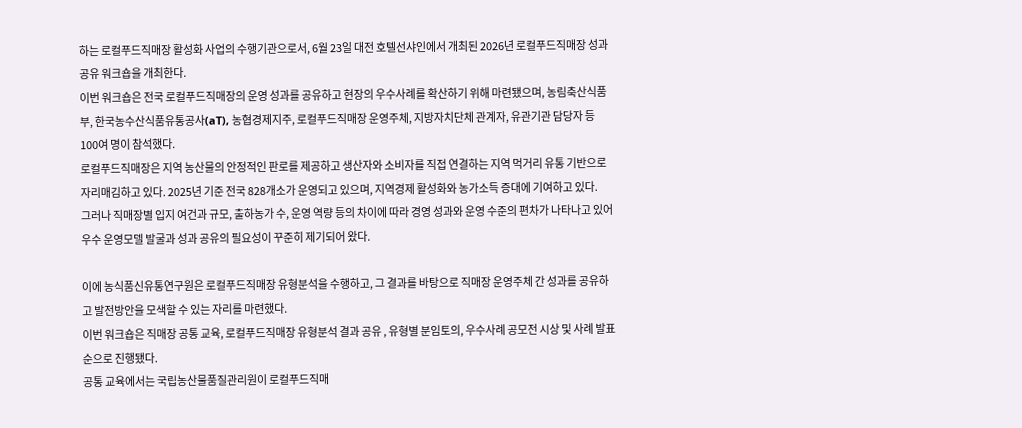하는 로컬푸드직매장 활성화 사업의 수행기관으로서, 6월 23일 대전 호텔선샤인에서 개최된 2026년 로컬푸드직매장 성과공유 워크숍을 개최한다.
이번 워크숍은 전국 로컬푸드직매장의 운영 성과를 공유하고 현장의 우수사례를 확산하기 위해 마련됐으며, 농림축산식품부, 한국농수산식품유통공사(aT), 농협경제지주, 로컬푸드직매장 운영주체, 지방자치단체 관계자, 유관기관 담당자 등 100여 명이 참석했다.
로컬푸드직매장은 지역 농산물의 안정적인 판로를 제공하고 생산자와 소비자를 직접 연결하는 지역 먹거리 유통 기반으로 자리매김하고 있다. 2025년 기준 전국 828개소가 운영되고 있으며, 지역경제 활성화와 농가소득 증대에 기여하고 있다.
그러나 직매장별 입지 여건과 규모, 출하농가 수, 운영 역량 등의 차이에 따라 경영 성과와 운영 수준의 편차가 나타나고 있어 우수 운영모델 발굴과 성과 공유의 필요성이 꾸준히 제기되어 왔다.

이에 농식품신유통연구원은 로컬푸드직매장 유형분석을 수행하고, 그 결과를 바탕으로 직매장 운영주체 간 성과를 공유하고 발전방안을 모색할 수 있는 자리를 마련했다.
이번 워크숍은 직매장 공통 교육, 로컬푸드직매장 유형분석 결과 공유 , 유형별 분임토의, 우수사례 공모전 시상 및 사례 발표 순으로 진행됐다.
공통 교육에서는 국립농산물품질관리원이 로컬푸드직매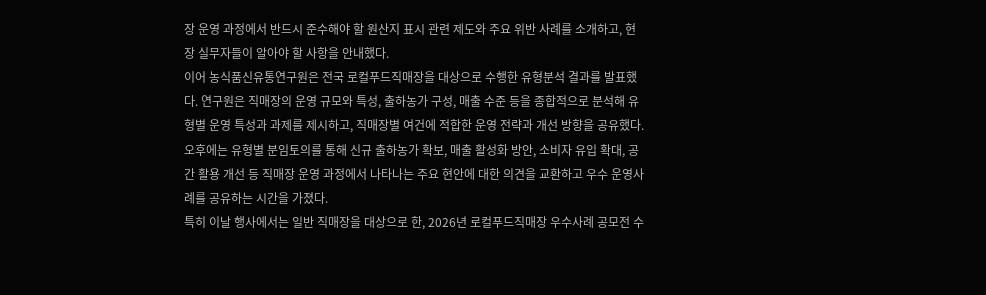장 운영 과정에서 반드시 준수해야 할 원산지 표시 관련 제도와 주요 위반 사례를 소개하고, 현장 실무자들이 알아야 할 사항을 안내했다.
이어 농식품신유통연구원은 전국 로컬푸드직매장을 대상으로 수행한 유형분석 결과를 발표했다. 연구원은 직매장의 운영 규모와 특성, 출하농가 구성, 매출 수준 등을 종합적으로 분석해 유형별 운영 특성과 과제를 제시하고, 직매장별 여건에 적합한 운영 전략과 개선 방향을 공유했다.
오후에는 유형별 분임토의를 통해 신규 출하농가 확보, 매출 활성화 방안, 소비자 유입 확대, 공간 활용 개선 등 직매장 운영 과정에서 나타나는 주요 현안에 대한 의견을 교환하고 우수 운영사례를 공유하는 시간을 가졌다.
특히 이날 행사에서는 일반 직매장을 대상으로 한, 2026년 로컬푸드직매장 우수사례 공모전 수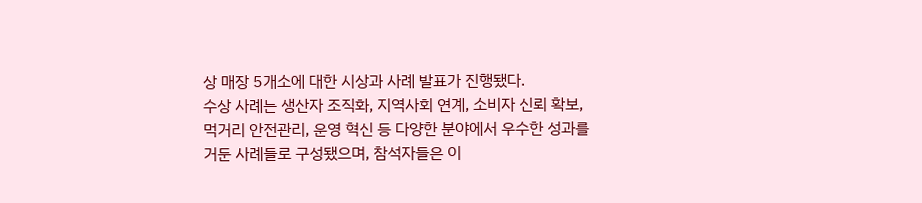상 매장 5개소에 대한 시상과 사례 발표가 진행됐다.
수상 사례는 생산자 조직화, 지역사회 연계, 소비자 신뢰 확보, 먹거리 안전관리, 운영 혁신 등 다양한 분야에서 우수한 성과를 거둔 사례들로 구성됐으며, 참석자들은 이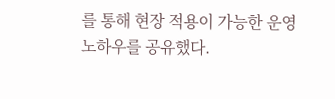를 통해 현장 적용이 가능한 운영 노하우를 공유했다.